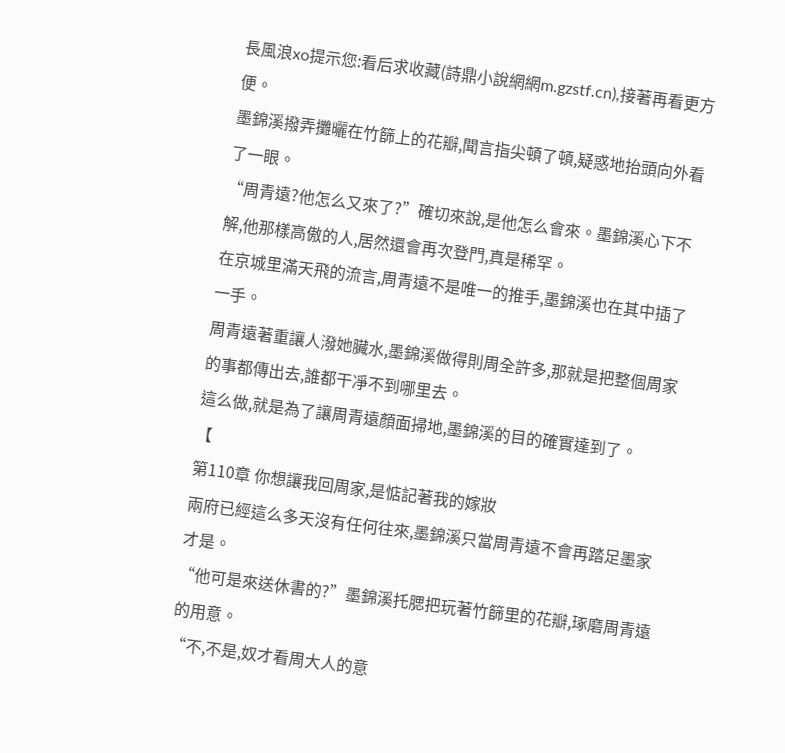長風浪xo提示您:看后求收藏(詩鼎小說網網m.gzstf.cn),接著再看更方便。
墨錦溪撥弄攤曬在竹篩上的花瓣,聞言指尖頓了頓,疑惑地抬頭向外看了一眼。
“周青遠?他怎么又來了?”確切來說,是他怎么會來。墨錦溪心下不解,他那樣高傲的人,居然還會再次登門,真是稀罕。
在京城里滿天飛的流言,周青遠不是唯一的推手,墨錦溪也在其中插了一手。
周青遠著重讓人潑她臟水,墨錦溪做得則周全許多,那就是把整個周家的事都傳出去,誰都干凈不到哪里去。
這么做,就是為了讓周青遠顏面掃地,墨錦溪的目的確實達到了。
【
第110章 你想讓我回周家,是惦記著我的嫁妝
兩府已經這么多天沒有任何往來,墨錦溪只當周青遠不會再踏足墨家才是。
“他可是來送休書的?”墨錦溪托腮把玩著竹篩里的花瓣,琢磨周青遠的用意。
“不,不是,奴才看周大人的意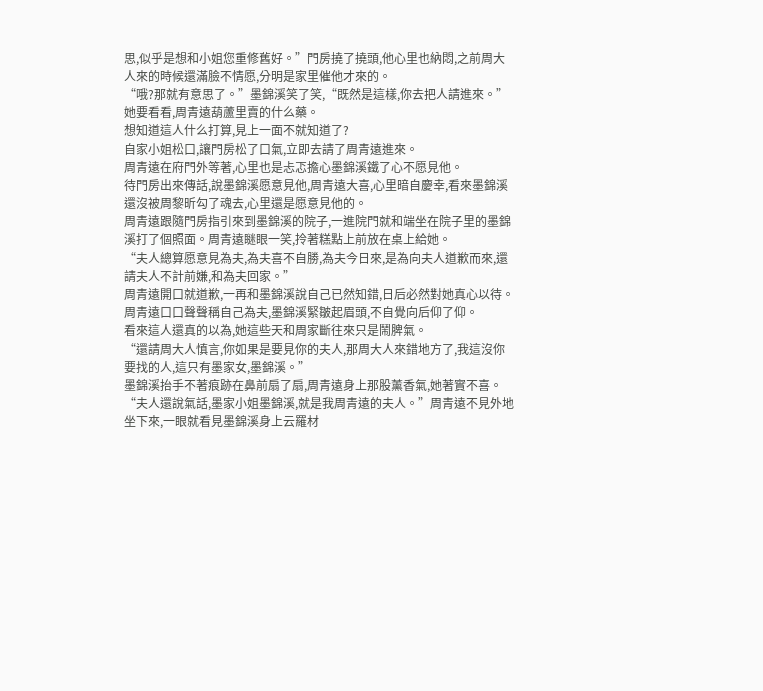思,似乎是想和小姐您重修舊好。”門房撓了撓頭,他心里也納悶,之前周大人來的時候還滿臉不情愿,分明是家里催他才來的。
“哦?那就有意思了。”墨錦溪笑了笑,“既然是這樣,你去把人請進來。”
她要看看,周青遠葫蘆里賣的什么藥。
想知道這人什么打算,見上一面不就知道了?
自家小姐松口,讓門房松了口氣,立即去請了周青遠進來。
周青遠在府門外等著,心里也是忐忑擔心墨錦溪鐵了心不愿見他。
待門房出來傳話,說墨錦溪愿意見他,周青遠大喜,心里暗自慶幸,看來墨錦溪還沒被周黎昕勾了魂去,心里還是愿意見他的。
周青遠跟隨門房指引來到墨錦溪的院子,一進院門就和端坐在院子里的墨錦溪打了個照面。周青遠瞇眼一笑,拎著糕點上前放在桌上給她。
“夫人總算愿意見為夫,為夫喜不自勝,為夫今日來,是為向夫人道歉而來,還請夫人不計前嫌,和為夫回家。”
周青遠開口就道歉,一再和墨錦溪說自己已然知錯,日后必然對她真心以待。
周青遠口口聲聲稱自己為夫,墨錦溪緊皺起眉頭,不自覺向后仰了仰。
看來這人還真的以為,她這些天和周家斷往來只是鬧脾氣。
“還請周大人慎言,你如果是要見你的夫人,那周大人來錯地方了,我這沒你要找的人,這只有墨家女,墨錦溪。”
墨錦溪抬手不著痕跡在鼻前扇了扇,周青遠身上那股薰香氣,她著實不喜。
“夫人還說氣話,墨家小姐墨錦溪,就是我周青遠的夫人。”周青遠不見外地坐下來,一眼就看見墨錦溪身上云羅材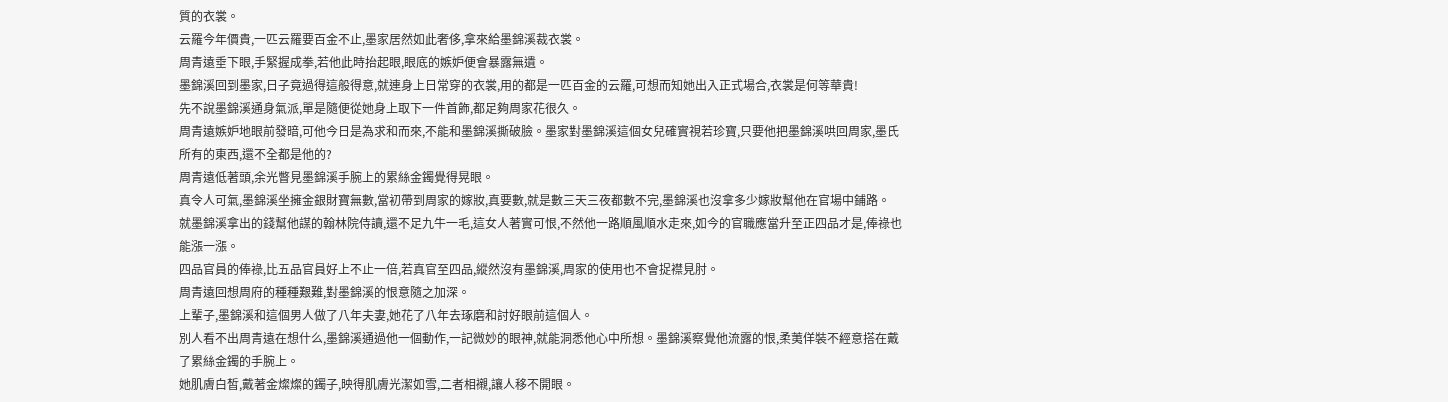質的衣裳。
云羅今年價貴,一匹云羅要百金不止,墨家居然如此奢侈,拿來給墨錦溪裁衣裳。
周青遠垂下眼,手緊握成拳,若他此時抬起眼,眼底的嫉妒便會暴露無遺。
墨錦溪回到墨家,日子竟過得這般得意,就連身上日常穿的衣裳,用的都是一匹百金的云羅,可想而知她出入正式場合,衣裳是何等華貴!
先不說墨錦溪通身氣派,單是隨便從她身上取下一件首飾,都足夠周家花很久。
周青遠嫉妒地眼前發暗,可他今日是為求和而來,不能和墨錦溪撕破臉。墨家對墨錦溪這個女兒確實視若珍寶,只要他把墨錦溪哄回周家,墨氏所有的東西,還不全都是他的?
周青遠低著頭,余光瞥見墨錦溪手腕上的累絲金鐲覺得晃眼。
真令人可氣,墨錦溪坐擁金銀財寶無數,當初帶到周家的嫁妝,真要數,就是數三天三夜都數不完,墨錦溪也沒拿多少嫁妝幫他在官場中鋪路。
就墨錦溪拿出的錢幫他謀的翰林院侍讀,還不足九牛一毛,這女人著實可恨,不然他一路順風順水走來,如今的官職應當升至正四品才是,俸祿也能漲一漲。
四品官員的俸祿,比五品官員好上不止一倍,若真官至四品,縱然沒有墨錦溪,周家的使用也不會捉襟見肘。
周青遠回想周府的種種艱難,對墨錦溪的恨意隨之加深。
上輩子,墨錦溪和這個男人做了八年夫妻,她花了八年去琢磨和討好眼前這個人。
別人看不出周青遠在想什么,墨錦溪通過他一個動作,一記微妙的眼神,就能洞悉他心中所想。墨錦溪察覺他流露的恨,柔荑佯裝不經意搭在戴了累絲金鐲的手腕上。
她肌膚白皙,戴著金燦燦的鐲子,映得肌膚光潔如雪,二者相襯,讓人移不開眼。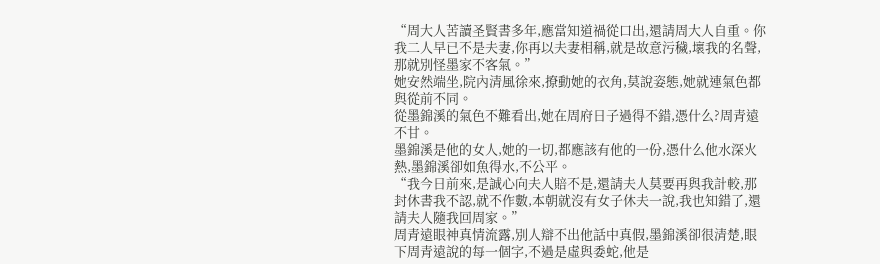“周大人苦讀圣賢書多年,應當知道禍從口出,還請周大人自重。你我二人早已不是夫妻,你再以夫妻相稱,就是故意污穢,壞我的名聲,那就別怪墨家不客氣。”
她安然端坐,院內清風徐來,撩動她的衣角,莫說姿態,她就連氣色都與從前不同。
從墨錦溪的氣色不難看出,她在周府日子過得不錯,憑什么?周青遠不甘。
墨錦溪是他的女人,她的一切,都應該有他的一份,憑什么他水深火熱,墨錦溪卻如魚得水,不公平。
“我今日前來,是誠心向夫人賠不是,還請夫人莫要再與我計較,那封休書我不認,就不作數,本朝就沒有女子休夫一說,我也知錯了,還請夫人隨我回周家。”
周青遠眼神真情流露,別人辯不出他話中真假,墨錦溪卻很清楚,眼下周青遠說的每一個字,不過是虛與委蛇,他是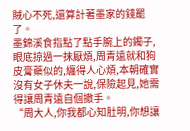賊心不死,還算計著墨家的錢罷了。
墨錦溪食指點了點手腕上的鐲子,眼底掠過一抹厭煩,周青遠就和狗皮膏藥似的,纏得人心煩,本朝確實沒有女子休夫一說,保險起見,她需得讓周青遠自個撒手。
“周大人,你我都心知肚明,你想讓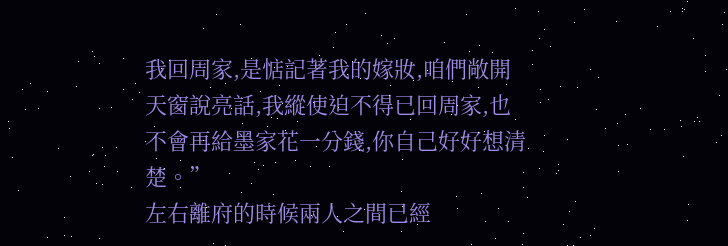我回周家,是惦記著我的嫁妝,咱們敞開天窗說亮話,我縱使迫不得已回周家,也不會再給墨家花一分錢,你自己好好想清楚。”
左右離府的時候兩人之間已經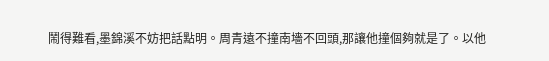鬧得難看,墨錦溪不妨把話點明。周青遠不撞南墻不回頭,那讓他撞個夠就是了。以他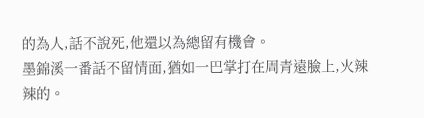的為人,話不說死,他還以為總留有機會。
墨錦溪一番話不留情面,猶如一巴掌打在周青遠臉上,火辣辣的。